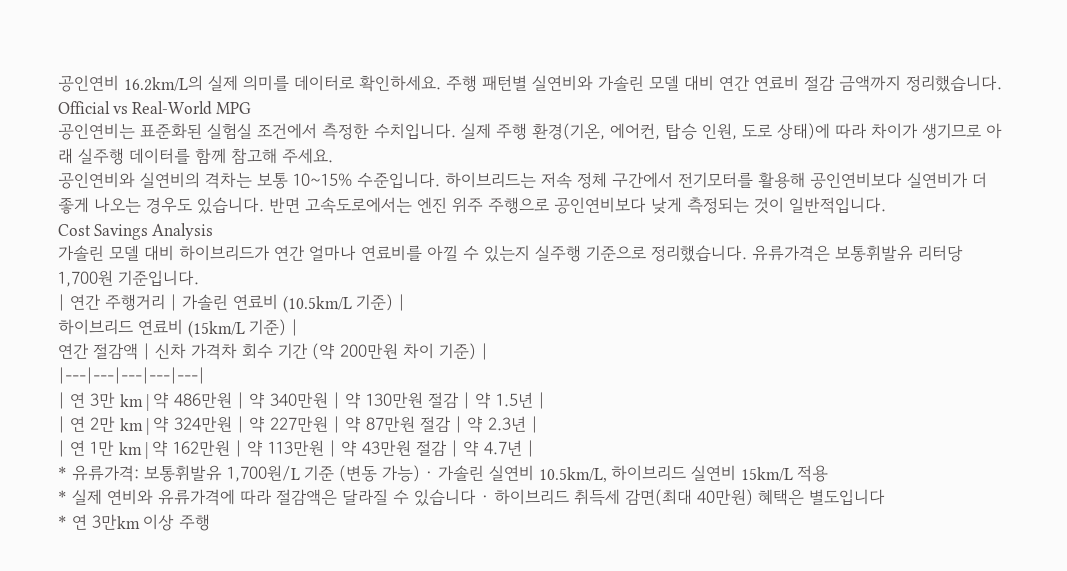공인연비 16.2km/L의 실제 의미를 데이터로 확인하세요. 주행 패턴별 실연비와 가솔린 모델 대비 연간 연료비 절감 금액까지 정리했습니다.
Official vs Real-World MPG
공인연비는 표준화된 실험실 조건에서 측정한 수치입니다. 실제 주행 환경(기온, 에어컨, 탑승 인원, 도로 상태)에 따라 차이가 생기므로 아래 실주행 데이터를 함께 참고해 주세요.
공인연비와 실연비의 격차는 보통 10~15% 수준입니다. 하이브리드는 저속 정체 구간에서 전기모터를 활용해 공인연비보다 실연비가 더 좋게 나오는 경우도 있습니다. 반면 고속도로에서는 엔진 위주 주행으로 공인연비보다 낮게 측정되는 것이 일반적입니다.
Cost Savings Analysis
가솔린 모델 대비 하이브리드가 연간 얼마나 연료비를 아낄 수 있는지 실주행 기준으로 정리했습니다. 유류가격은 보통휘발유 리터당 1,700원 기준입니다.
| 연간 주행거리 | 가솔린 연료비 (10.5km/L 기준) |
하이브리드 연료비 (15km/L 기준) |
연간 절감액 | 신차 가격차 회수 기간 (약 200만원 차이 기준) |
|---|---|---|---|---|
| 연 3만 km | 약 486만원 | 약 340만원 | 약 130만원 절감 | 약 1.5년 |
| 연 2만 km | 약 324만원 | 약 227만원 | 약 87만원 절감 | 약 2.3년 |
| 연 1만 km | 약 162만원 | 약 113만원 | 약 43만원 절감 | 약 4.7년 |
* 유류가격: 보통휘발유 1,700원/L 기준 (변동 가능) · 가솔린 실연비 10.5km/L, 하이브리드 실연비 15km/L 적용
* 실제 연비와 유류가격에 따라 절감액은 달라질 수 있습니다 · 하이브리드 취득세 감면(최대 40만원) 혜택은 별도입니다
* 연 3만km 이상 주행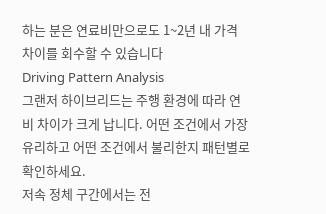하는 분은 연료비만으로도 1~2년 내 가격 차이를 회수할 수 있습니다
Driving Pattern Analysis
그랜저 하이브리드는 주행 환경에 따라 연비 차이가 크게 납니다. 어떤 조건에서 가장 유리하고 어떤 조건에서 불리한지 패턴별로 확인하세요.
저속 정체 구간에서는 전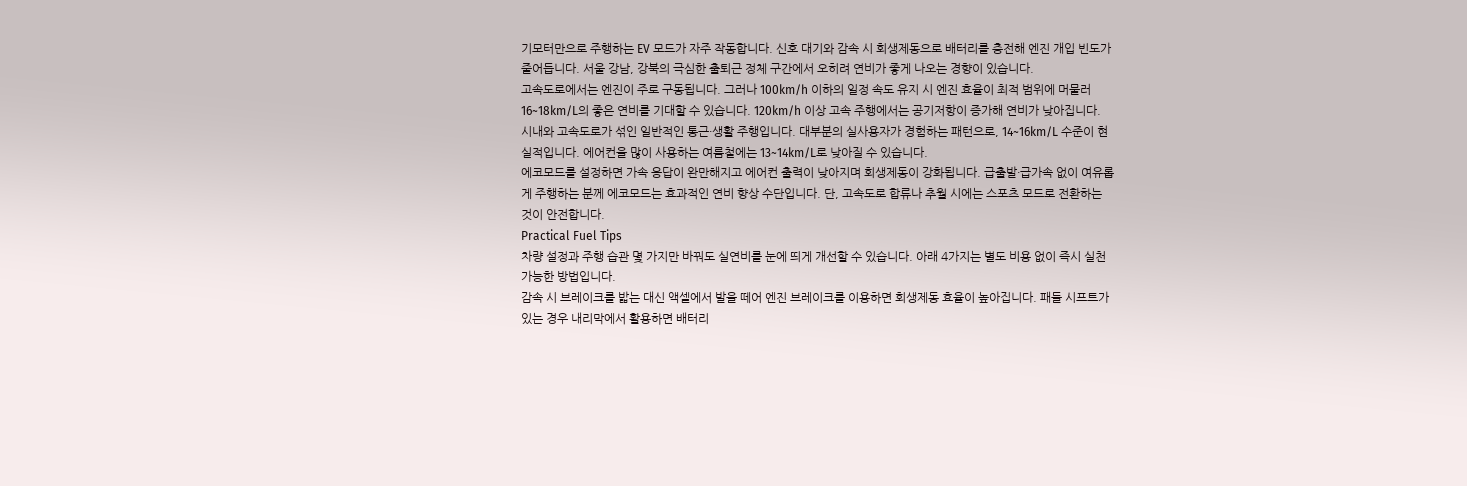기모터만으로 주행하는 EV 모드가 자주 작동합니다. 신호 대기와 감속 시 회생제동으로 배터리를 충전해 엔진 개입 빈도가 줄어듭니다. 서울 강남, 강북의 극심한 출퇴근 정체 구간에서 오히려 연비가 좋게 나오는 경향이 있습니다.
고속도로에서는 엔진이 주로 구동됩니다. 그러나 100km/h 이하의 일정 속도 유지 시 엔진 효율이 최적 범위에 머물러 16~18km/L의 좋은 연비를 기대할 수 있습니다. 120km/h 이상 고속 주행에서는 공기저항이 증가해 연비가 낮아집니다.
시내와 고속도로가 섞인 일반적인 통근·생활 주행입니다. 대부분의 실사용자가 경험하는 패턴으로, 14~16km/L 수준이 현실적입니다. 에어컨을 많이 사용하는 여름철에는 13~14km/L로 낮아질 수 있습니다.
에코모드를 설정하면 가속 응답이 완만해지고 에어컨 출력이 낮아지며 회생제동이 강화됩니다. 급출발·급가속 없이 여유롭게 주행하는 분께 에코모드는 효과적인 연비 향상 수단입니다. 단, 고속도로 합류나 추월 시에는 스포츠 모드로 전환하는 것이 안전합니다.
Practical Fuel Tips
차량 설정과 주행 습관 몇 가지만 바꿔도 실연비를 눈에 띄게 개선할 수 있습니다. 아래 4가지는 별도 비용 없이 즉시 실천 가능한 방법입니다.
감속 시 브레이크를 밟는 대신 액셀에서 발을 떼어 엔진 브레이크를 이용하면 회생제동 효율이 높아집니다. 패들 시프트가 있는 경우 내리막에서 활용하면 배터리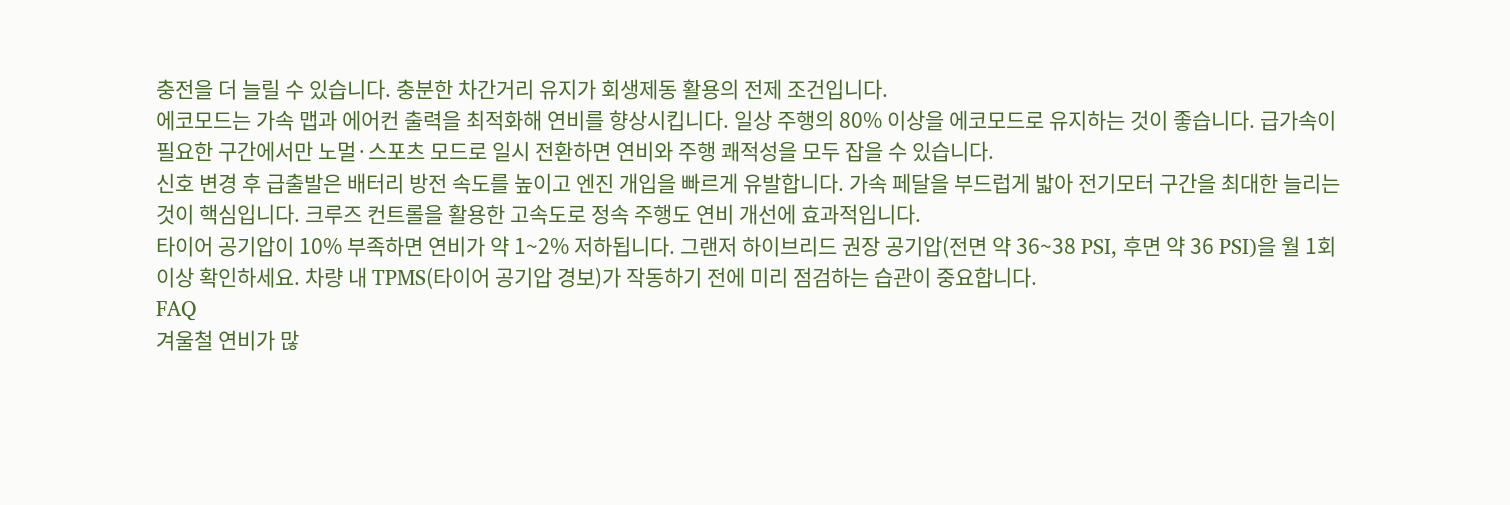충전을 더 늘릴 수 있습니다. 충분한 차간거리 유지가 회생제동 활용의 전제 조건입니다.
에코모드는 가속 맵과 에어컨 출력을 최적화해 연비를 향상시킵니다. 일상 주행의 80% 이상을 에코모드로 유지하는 것이 좋습니다. 급가속이 필요한 구간에서만 노멀·스포츠 모드로 일시 전환하면 연비와 주행 쾌적성을 모두 잡을 수 있습니다.
신호 변경 후 급출발은 배터리 방전 속도를 높이고 엔진 개입을 빠르게 유발합니다. 가속 페달을 부드럽게 밟아 전기모터 구간을 최대한 늘리는 것이 핵심입니다. 크루즈 컨트롤을 활용한 고속도로 정속 주행도 연비 개선에 효과적입니다.
타이어 공기압이 10% 부족하면 연비가 약 1~2% 저하됩니다. 그랜저 하이브리드 권장 공기압(전면 약 36~38 PSI, 후면 약 36 PSI)을 월 1회 이상 확인하세요. 차량 내 TPMS(타이어 공기압 경보)가 작동하기 전에 미리 점검하는 습관이 중요합니다.
FAQ
겨울철 연비가 많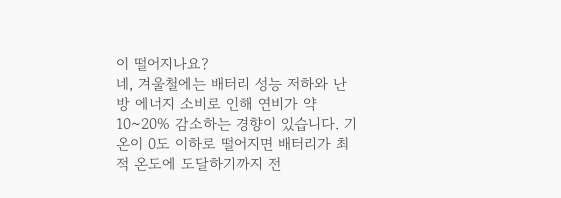이 떨어지나요?
네, 겨울철에는 배터리 성능 저하와 난방 에너지 소비로 인해 연비가 약 10~20% 감소하는 경향이 있습니다. 기온이 0도 이하로 떨어지면 배터리가 최적 온도에 도달하기까지 전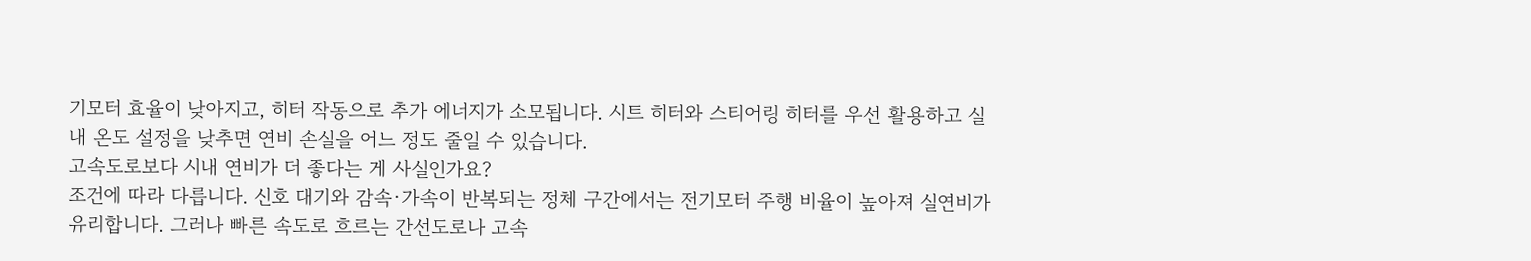기모터 효율이 낮아지고, 히터 작동으로 추가 에너지가 소모됩니다. 시트 히터와 스티어링 히터를 우선 활용하고 실내 온도 설정을 낮추면 연비 손실을 어느 정도 줄일 수 있습니다.
고속도로보다 시내 연비가 더 좋다는 게 사실인가요?
조건에 따라 다릅니다. 신호 대기와 감속·가속이 반복되는 정체 구간에서는 전기모터 주행 비율이 높아져 실연비가 유리합니다. 그러나 빠른 속도로 흐르는 간선도로나 고속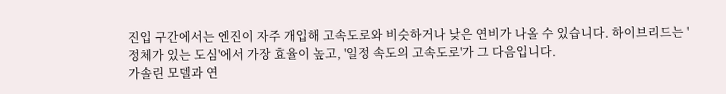진입 구간에서는 엔진이 자주 개입해 고속도로와 비슷하거나 낮은 연비가 나올 수 있습니다. 하이브리드는 '정체가 있는 도심'에서 가장 효율이 높고, '일정 속도의 고속도로'가 그 다음입니다.
가솔린 모델과 연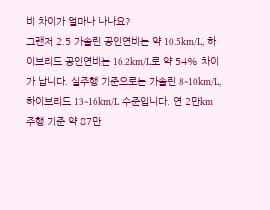비 차이가 얼마나 나나요?
그랜저 2.5 가솔린 공인연비는 약 10.5km/L, 하이브리드 공인연비는 16.2km/L로 약 54% 차이가 납니다. 실주행 기준으로는 가솔린 8~10km/L, 하이브리드 13~16km/L 수준입니다. 연 2만km 주행 기준 약 87만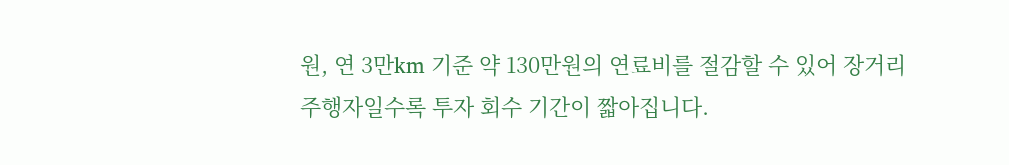원, 연 3만km 기준 약 130만원의 연료비를 절감할 수 있어 장거리 주행자일수록 투자 회수 기간이 짧아집니다.